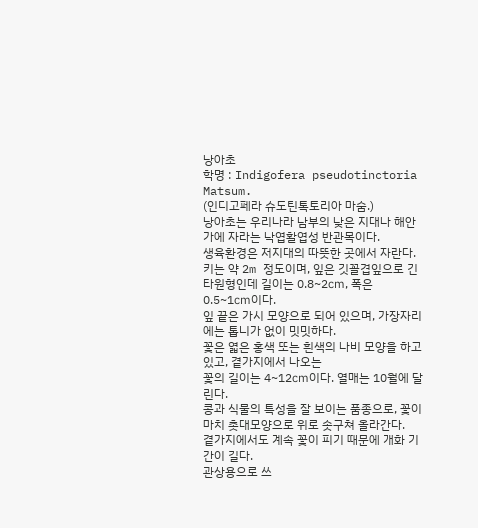낭아초
학명 : Indigofera pseudotinctoria Matsum.
(인디고페라 슈도틴톡토리아 마숨.)
낭아초는 우리나라 남부의 낮은 지대나 해안가에 자라는 낙엽활엽성 반관목이다.
생육환경은 저지대의 따뜻한 곳에서 자란다.
키는 약 2m 정도이며, 잎은 깃꼴겹잎으로 긴 타원형인데 길이는 0.8~2㎝, 폭은 0.5~1㎝이다.
잎 끝은 가시 모양으로 되어 있으며, 가장자리에는 톱니가 없이 밋밋하다.
꽃은 엷은 홍색 또는 흰색의 나비 모양을 하고 있고, 곁가지에서 나오는
꽃의 길이는 4~12㎝이다. 열매는 10월에 달린다.
콩과 식물의 특성을 잘 보이는 품종으로, 꽃이 마치 촛대모양으로 위로 솟구쳐 올라간다.
곁가지에서도 계속 꽃이 피기 때문에 개화 기간이 길다.
관상용으로 쓰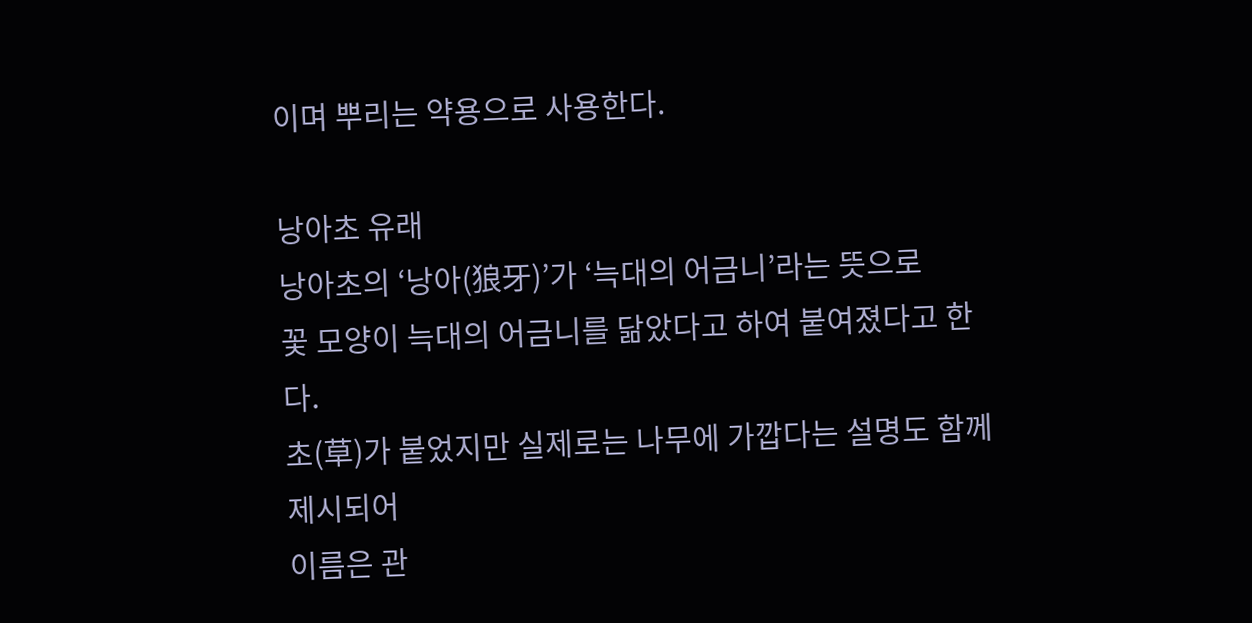이며 뿌리는 약용으로 사용한다.

낭아초 유래
낭아초의 ‘낭아(狼牙)’가 ‘늑대의 어금니’라는 뜻으로
꽃 모양이 늑대의 어금니를 닮았다고 하여 붙여졌다고 한다.
초(草)가 붙었지만 실제로는 나무에 가깝다는 설명도 함께 제시되어
이름은 관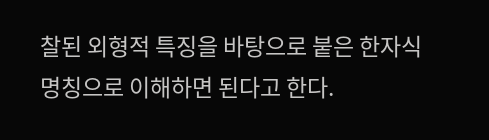찰된 외형적 특징을 바탕으로 붙은 한자식 명칭으로 이해하면 된다고 한다.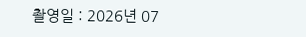촬영일 : 2026년 07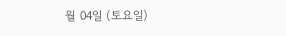월 04일 (토요일)